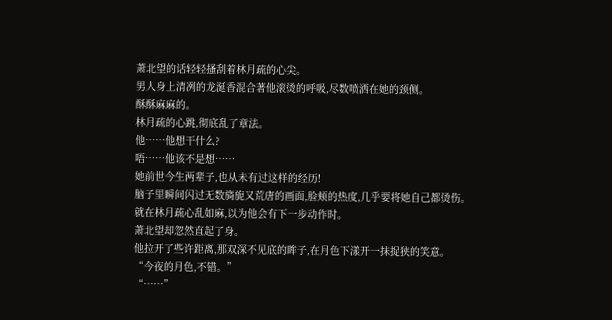萧北望的话轻轻搔刮着林月疏的心尖。
男人身上清冽的龙涎香混合著他滚烫的呼吸,尽数喷洒在她的颈侧。
酥酥麻麻的。
林月疏的心跳,彻底乱了章法。
他……他想干什么?
唔……他该不是想……
她前世今生两辈子,也从未有过这样的经历!
脑子里瞬间闪过无数旖旎又荒唐的画面,脸颊的热度,几乎要将她自己都烫伤。
就在林月疏心乱如麻,以为他会有下一步动作时。
萧北望却忽然直起了身。
他拉开了些许距离,那双深不见底的眸子,在月色下漾开一抹捉狭的笑意。
“今夜的月色,不错。”
“……”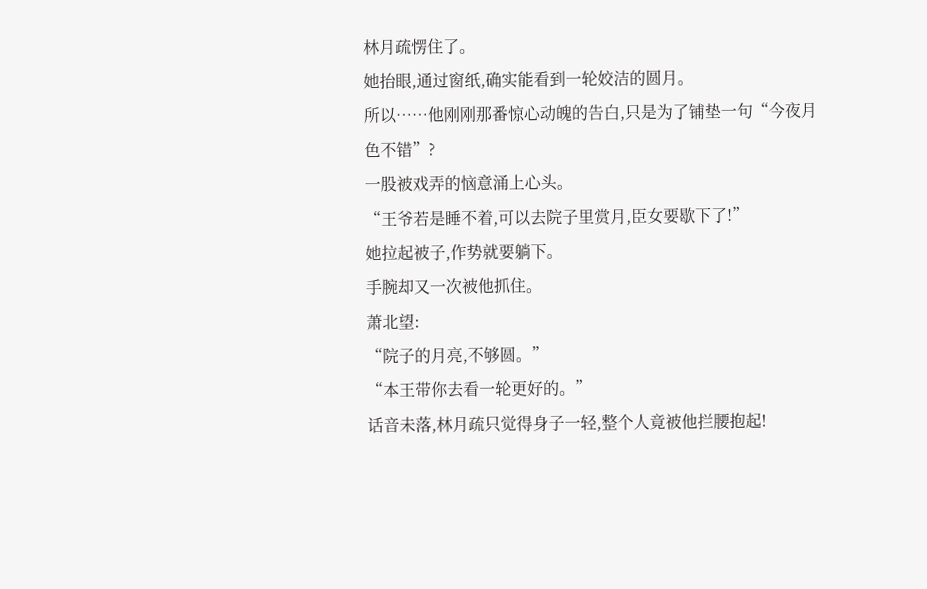林月疏愣住了。
她抬眼,通过窗纸,确实能看到一轮姣洁的圆月。
所以……他刚刚那番惊心动魄的告白,只是为了铺垫一句“今夜月色不错”?
一股被戏弄的恼意涌上心头。
“王爷若是睡不着,可以去院子里赏月,臣女要歇下了!”
她拉起被子,作势就要躺下。
手腕却又一次被他抓住。
萧北望:
“院子的月亮,不够圆。”
“本王带你去看一轮更好的。”
话音未落,林月疏只觉得身子一轻,整个人竟被他拦腰抱起!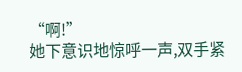“啊!”
她下意识地惊呼一声,双手紧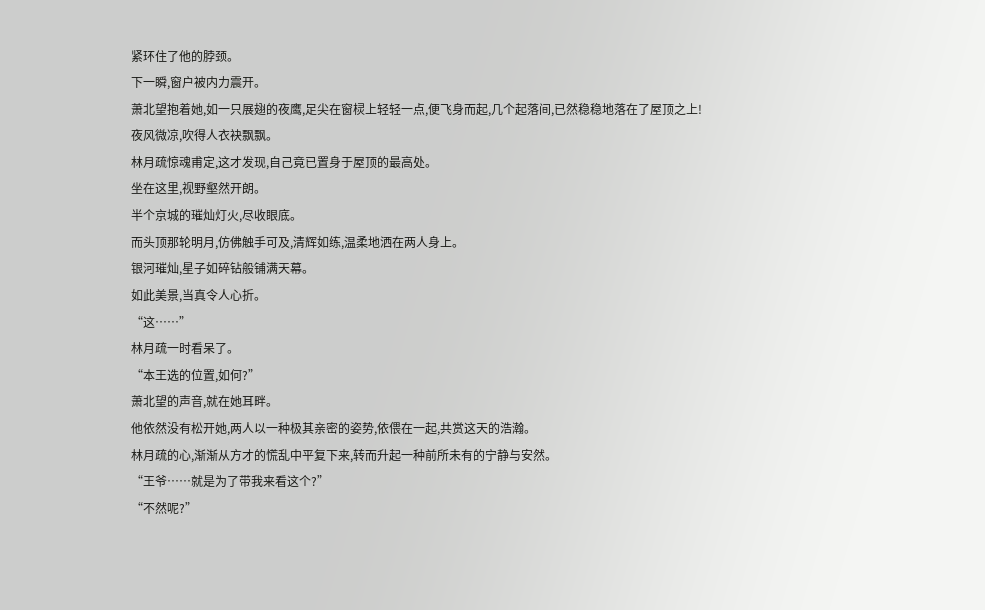紧环住了他的脖颈。
下一瞬,窗户被内力震开。
萧北望抱着她,如一只展翅的夜鹰,足尖在窗棂上轻轻一点,便飞身而起,几个起落间,已然稳稳地落在了屋顶之上!
夜风微凉,吹得人衣袂飘飘。
林月疏惊魂甫定,这才发现,自己竟已置身于屋顶的最高处。
坐在这里,视野壑然开朗。
半个京城的璀灿灯火,尽收眼底。
而头顶那轮明月,仿佛触手可及,清辉如练,温柔地洒在两人身上。
银河璀灿,星子如碎钻般铺满天幕。
如此美景,当真令人心折。
“这……”
林月疏一时看呆了。
“本王选的位置,如何?”
萧北望的声音,就在她耳畔。
他依然没有松开她,两人以一种极其亲密的姿势,依偎在一起,共赏这天的浩瀚。
林月疏的心,渐渐从方才的慌乱中平复下来,转而升起一种前所未有的宁静与安然。
“王爷……就是为了带我来看这个?”
“不然呢?”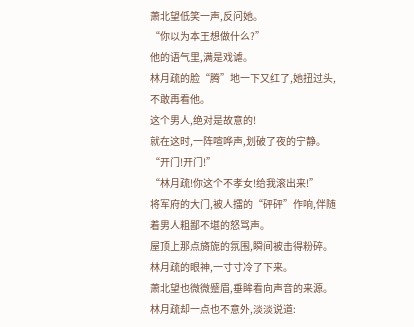萧北望低笑一声,反问她。
“你以为本王想做什么?”
他的语气里,满是戏谑。
林月疏的脸“腾”地一下又红了,她扭过头,不敢再看他。
这个男人,绝对是故意的!
就在这时,一阵喧哗声,划破了夜的宁静。
“开门!开门!”
“林月疏!你这个不孝女!给我滚出来!”
将军府的大门,被人擂的“砰砰”作响,伴随着男人粗鄙不堪的怒骂声。
屋顶上那点旖旎的氛围,瞬间被击得粉碎。
林月疏的眼神,一寸寸冷了下来。
萧北望也微微蹙眉,垂眸看向声音的来源。
林月疏却一点也不意外,淡淡说道: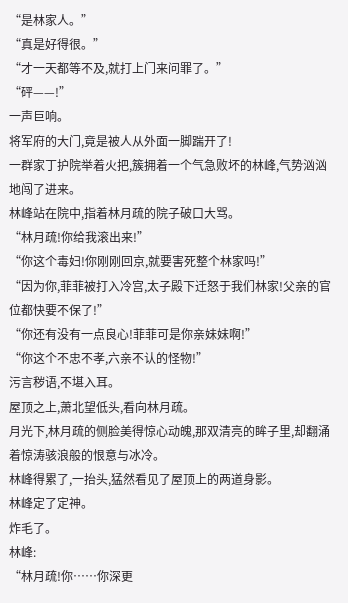“是林家人。”
“真是好得很。”
“才一天都等不及,就打上门来问罪了。”
“砰——!”
一声巨响。
将军府的大门,竟是被人从外面一脚踹开了!
一群家丁护院举着火把,簇拥着一个气急败坏的林峰,气势汹汹地闯了进来。
林峰站在院中,指着林月疏的院子破口大骂。
“林月疏!你给我滚出来!”
“你这个毒妇!你刚刚回京,就要害死整个林家吗!”
“因为你,菲菲被打入冷宫,太子殿下迁怒于我们林家!父亲的官位都快要不保了!”
“你还有没有一点良心!菲菲可是你亲妹妹啊!”
“你这个不忠不孝,六亲不认的怪物!”
污言秽语,不堪入耳。
屋顶之上,萧北望低头,看向林月疏。
月光下,林月疏的侧脸美得惊心动魄,那双清亮的眸子里,却翻涌着惊涛骇浪般的恨意与冰冷。
林峰得累了,一抬头,猛然看见了屋顶上的两道身影。
林峰定了定神。
炸毛了。
林峰:
“林月疏!你……你深更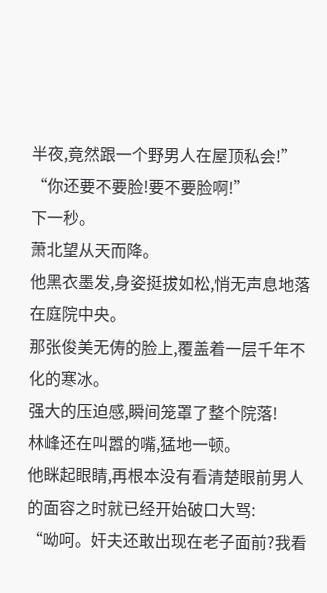半夜,竟然跟一个野男人在屋顶私会!”
“你还要不要脸!要不要脸啊!”
下一秒。
萧北望从天而降。
他黑衣墨发,身姿挺拔如松,悄无声息地落在庭院中央。
那张俊美无俦的脸上,覆盖着一层千年不化的寒冰。
强大的压迫感,瞬间笼罩了整个院落!
林峰还在叫嚣的嘴,猛地一顿。
他眯起眼睛,再根本没有看清楚眼前男人的面容之时就已经开始破口大骂:
“呦呵。奸夫还敢出现在老子面前?我看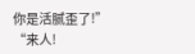你是活腻歪了!”
“来人!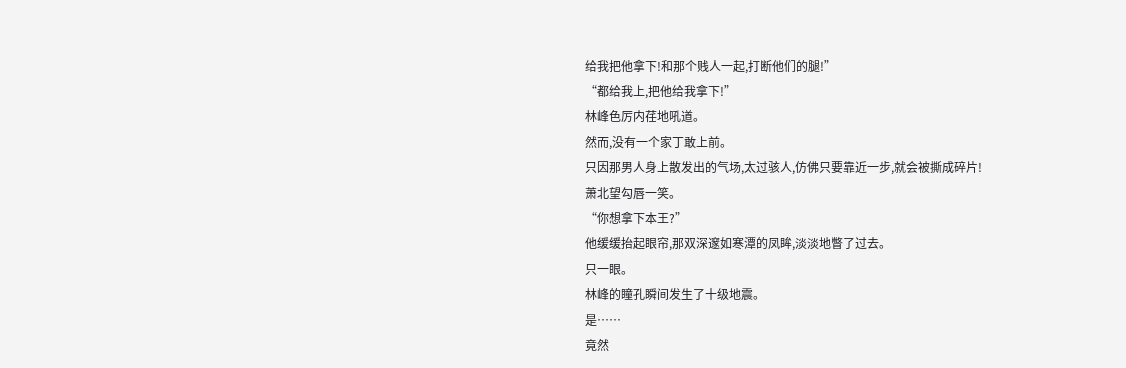给我把他拿下!和那个贱人一起,打断他们的腿!”
“都给我上,把他给我拿下!”
林峰色厉内荏地吼道。
然而,没有一个家丁敢上前。
只因那男人身上散发出的气场,太过骇人,仿佛只要靠近一步,就会被撕成碎片!
萧北望勾唇一笑。
“你想拿下本王?”
他缓缓抬起眼帘,那双深邃如寒潭的凤眸,淡淡地瞥了过去。
只一眼。
林峰的瞳孔瞬间发生了十级地震。
是……
竟然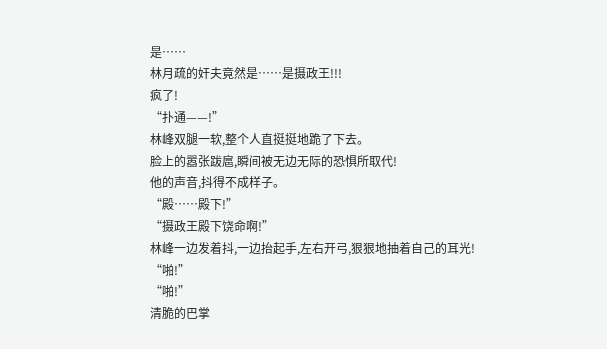是……
林月疏的奸夫竟然是……是摄政王!!!
疯了!
“扑通——!”
林峰双腿一软,整个人直挺挺地跪了下去。
脸上的嚣张跋扈,瞬间被无边无际的恐惧所取代!
他的声音,抖得不成样子。
“殿……殿下!”
“摄政王殿下饶命啊!”
林峰一边发着抖,一边抬起手,左右开弓,狠狠地抽着自己的耳光!
“啪!”
“啪!”
清脆的巴掌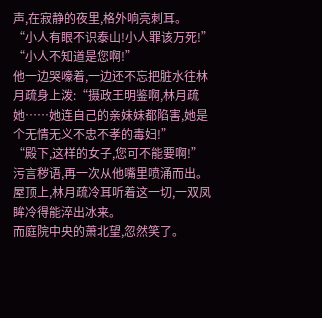声,在寂静的夜里,格外响亮刺耳。
“小人有眼不识泰山!小人罪该万死!”
“小人不知道是您啊!”
他一边哭嚎着,一边还不忘把脏水往林月疏身上泼:“摄政王明鉴啊,林月疏她……她连自己的亲妹妹都陷害,她是个无情无义不忠不孝的毒妇!”
“殿下,这样的女子,您可不能要啊!”
污言秽语,再一次从他嘴里喷涌而出。
屋顶上,林月疏冷耳听着这一切,一双凤眸冷得能淬出冰来。
而庭院中央的萧北望,忽然笑了。